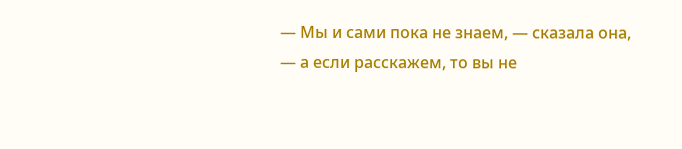— Мы и сами пока не знаем, — сказала она, — а если расскажем, то вы не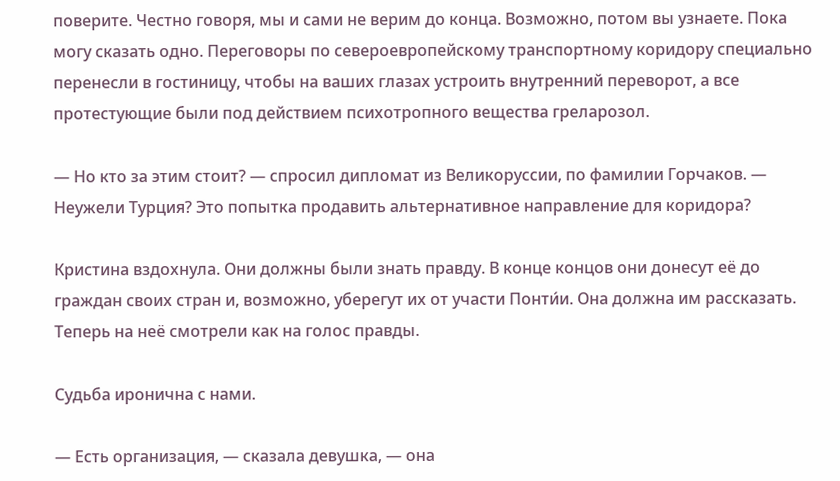поверите. Честно говоря, мы и сами не верим до конца. Возможно, потом вы узнаете. Пока могу сказать одно. Переговоры по североевропейскому транспортному коридору специально перенесли в гостиницу, чтобы на ваших глазах устроить внутренний переворот, а все протестующие были под действием психотропного вещества греларозол.

— Но кто за этим стоит? — спросил дипломат из Великоруссии, по фамилии Горчаков. — Неужели Турция? Это попытка продавить альтернативное направление для коридора?

Кристина вздохнула. Они должны были знать правду. В конце концов они донесут её до граждан своих стран и, возможно, уберегут их от участи Понти́и. Она должна им рассказать. Теперь на неё смотрели как на голос правды.

Судьба иронична с нами.

— Есть организация, — сказала девушка, — она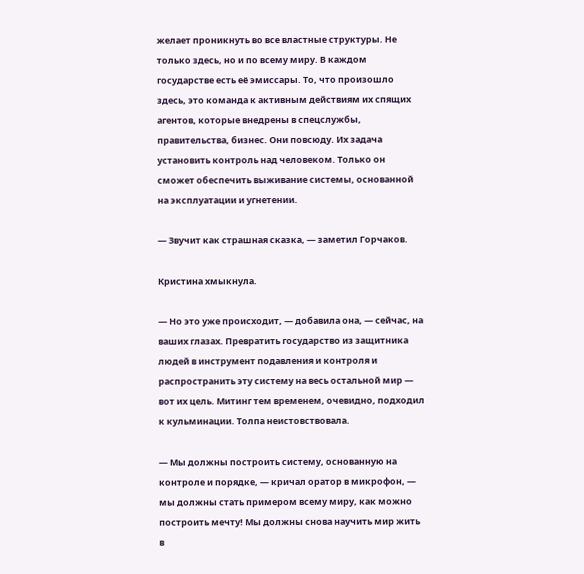желает проникнуть во все властные структуры. Не только здесь, но и по всему миру. В каждом государстве есть её эмиссары. То, что произошло здесь, это команда к активным действиям их спящих агентов, которые внедрены в спецслужбы, правительства, бизнес. Они повсюду. Их задача установить контроль над человеком. Только он сможет обеспечить выживание системы, основанной на эксплуатации и угнетении.

— Звучит как страшная сказка, — заметил Горчаков.

Кристина хмыкнула.

— Но это уже происходит, — добавила она, — сейчас, на ваших глазах. Превратить государство из защитника людей в инструмент подавления и контроля и распространить эту систему на весь остальной мир — вот их цель. Митинг тем временем, очевидно, подходил к кульминации. Толпа неистовствовала.

— Мы должны построить систему, основанную на контроле и порядке, — кричал оратор в микрофон, — мы должны стать примером всему миру, как можно построить мечту! Мы должны снова научить мир жить в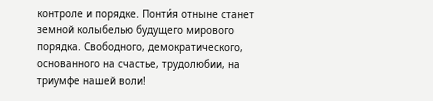контроле и порядке. Понти́я отныне станет земной колыбелью будущего мирового порядка. Свободного, демократического, основанного на счастье, трудолюбии, на триумфе нашей воли!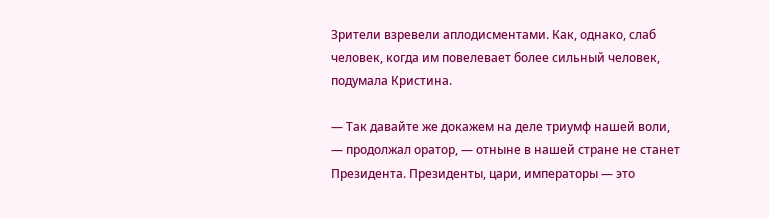Зрители взревели аплодисментами. Как, однако, слаб человек, когда им повелевает более сильный человек, подумала Кристина.

— Так давайте же докажем на деле триумф нашей воли, — продолжал оратор, — отныне в нашей стране не станет Президента. Президенты, цари, императоры — это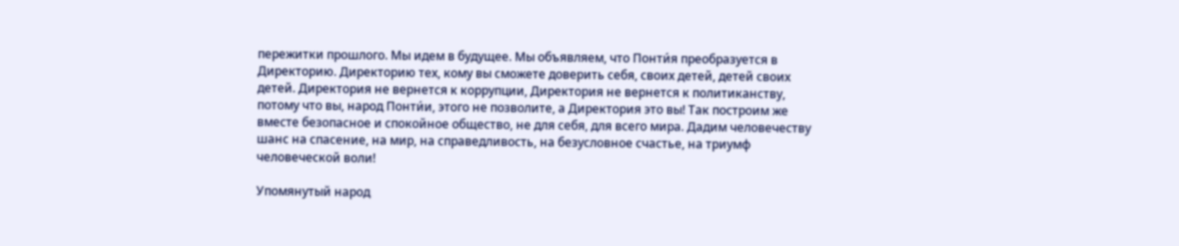пережитки прошлого. Мы идем в будущее. Мы объявляем, что Понти́я преобразуется в Директорию. Директорию тех, кому вы сможете доверить себя, своих детей, детей своих детей. Директория не вернется к коррупции, Директория не вернется к политиканству, потому что вы, народ Понти́и, этого не позволите, а Директория это вы! Так построим же вместе безопасное и спокойное общество, не для себя, для всего мира. Дадим человечеству шанс на спасение, на мир, на справедливость, на безусловное счастье, на триумф человеческой воли!

Упомянутый народ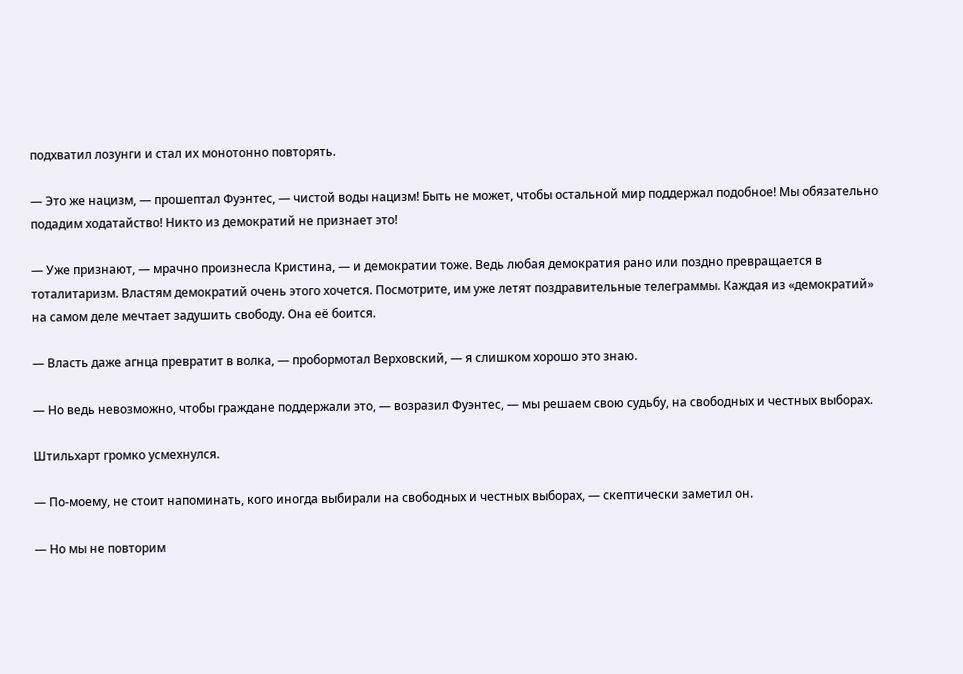подхватил лозунги и стал их монотонно повторять.

— Это же нацизм, — прошептал Фуэнтес, — чистой воды нацизм! Быть не может, чтобы остальной мир поддержал подобное! Мы обязательно подадим ходатайство! Никто из демократий не признает это!

— Уже признают, — мрачно произнесла Кристина, — и демократии тоже. Ведь любая демократия рано или поздно превращается в тоталитаризм. Властям демократий очень этого хочется. Посмотрите, им уже летят поздравительные телеграммы. Каждая из «демократий» на самом деле мечтает задушить свободу. Она её боится.

— Власть даже агнца превратит в волка, — пробормотал Верховский, — я слишком хорошо это знаю.

— Но ведь невозможно, чтобы граждане поддержали это, — возразил Фуэнтес, — мы решаем свою судьбу, на свободных и честных выборах.

Штильхарт громко усмехнулся.

— По-моему, не стоит напоминать, кого иногда выбирали на свободных и честных выборах, — скептически заметил он.

— Но мы не повторим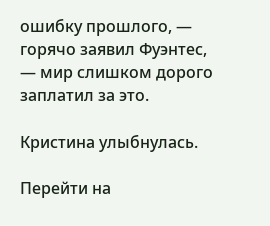ошибку прошлого, — горячо заявил Фуэнтес, — мир слишком дорого заплатил за это.

Кристина улыбнулась.

Перейти на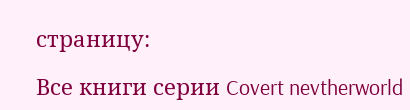страницу:

Все книги серии Covert nevtherworld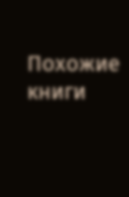Похожие книги